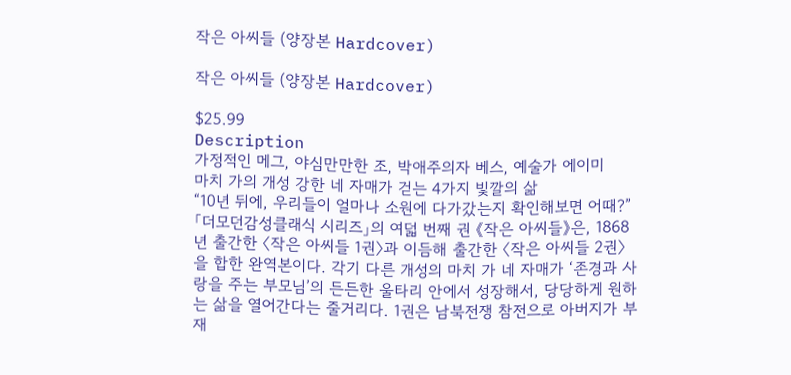작은 아씨들 (양장본 Hardcover)

작은 아씨들 (양장본 Hardcover)

$25.99
Description
가정적인 메그, 야심만만한 조, 박애주의자 베스, 예술가 에이미
마치 가의 개성 강한 네 자매가 걷는 4가지 빛깔의 삶
“10년 뒤에, 우리들이 얼마나 소원에 다가갔는지 확인해보면 어때?”
「더모던감성클래식 시리즈」의 여덟 번째 권 《작은 아씨들》은, 1868년 출간한 〈작은 아씨들 1권〉과 이듬해 출간한 〈작은 아씨들 2권〉을 합한 완역본이다. 각기 다른 개성의 마치 가 네 자매가 ‘존경과 사랑을 주는 부모님’의 든든한 울타리 안에서 성장해서, 당당하게 원하는 삶을 열어간다는 줄거리다. 1권은 남북전쟁 참전으로 아버지가 부재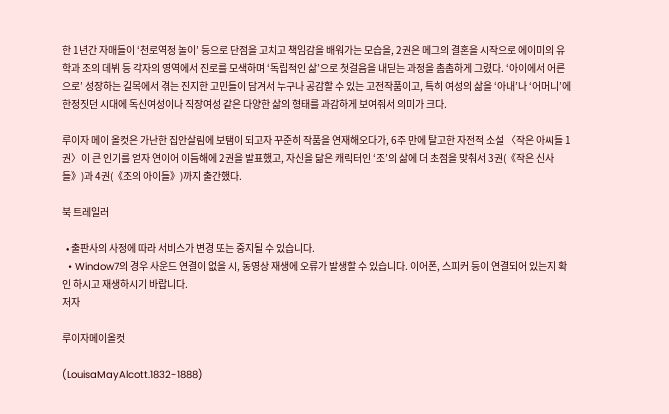한 1년간 자매들이 ‘천로역정 놀이’ 등으로 단점을 고치고 책임감을 배워가는 모습을, 2권은 메그의 결혼을 시작으로 에이미의 유학과 조의 데뷔 등 각자의 영역에서 진로를 모색하며 ‘독립적인 삶’으로 첫걸음을 내딛는 과정을 촘촘하게 그렸다. ‘아이에서 어른으로’ 성장하는 길목에서 겪는 진지한 고민들이 담겨서 누구나 공감할 수 있는 고전작품이고, 특히 여성의 삶을 ‘아내’나 ‘어머니’에 한정짓던 시대에 독신여성이나 직장여성 같은 다양한 삶의 형태를 과감하게 보여줘서 의미가 크다.

루이자 메이 올컷은 가난한 집안살림에 보탬이 되고자 꾸준히 작품을 연재해오다가, 6주 만에 탈고한 자전적 소설 〈작은 아씨들 1권〉이 큰 인기를 얻자 연이어 이듬해에 2권을 발표했고, 자신을 닮은 캐릭터인 ‘조’의 삶에 더 초점을 맞춰서 3권(《작은 신사들》)과 4권(《조의 아이들》)까지 출간했다.

북 트레일러

  • 출판사의 사정에 따라 서비스가 변경 또는 중지될 수 있습니다.
  • Window7의 경우 사운드 연결이 없을 시, 동영상 재생에 오류가 발생할 수 있습니다. 이어폰, 스피커 등이 연결되어 있는지 확인 하시고 재생하시기 바랍니다.
저자

루이자메이올컷

(LouisaMayAlcott.1832-1888)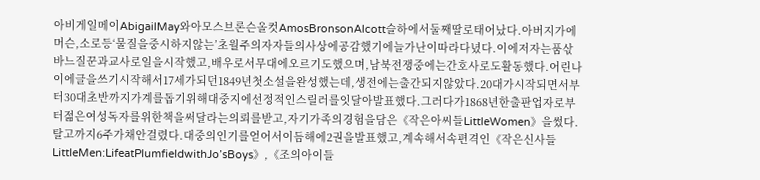아비게일메이AbigailMay와아모스브론슨올컷AmosBronsonAlcott슬하에서둘째딸로태어났다.아버지가에머슨,소로등‘물질을중시하지않는’초월주의자자들의사상에공감했기에늘가난이따라다녔다.이에저자는품삯바느질꾼과교사로일을시작했고,배우로서무대에오르기도했으며,남북전쟁중에는간호사로도활동했다.어린나이에글을쓰기시작해서17세가되던1849년첫소설을완성했는데,생전에는출간되지않았다.20대가시작되면서부터30대초반까지가계를돕기위해대중지에선정적인스릴러를잇달아발표했다.그러다가1868년한출판업자로부터젊은여성독자를위한책을써달라는의뢰를받고,자기가족의경험을담은《작은아씨들LittleWomen》을썼다.탈고까지6주가채안걸렸다.대중의인기를얻어서이듬해에2권을발표했고,계속해서속편격인《작은신사들LittleMen:LifeatPlumfieldwithJo’sBoys》,《조의아이들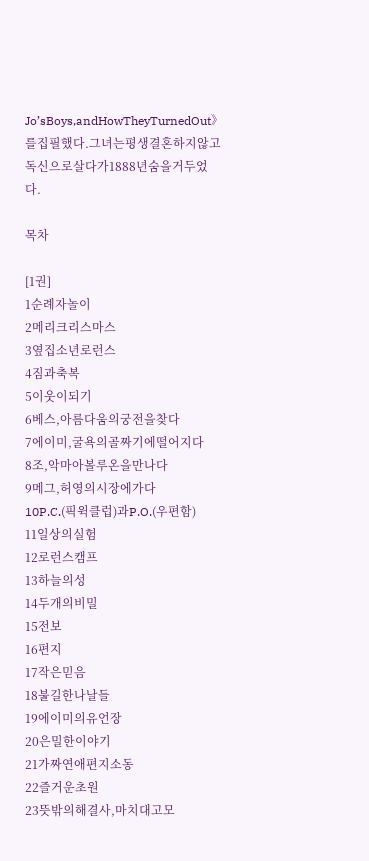Jo’sBoys,andHowTheyTurnedOut》를집필했다.그녀는평생결혼하지않고독신으로살다가1888년숨을거두었다.

목차

[1권]
1순례자놀이
2메리크리스마스
3옆집소년로런스
4짐과축복
5이웃이되기
6베스,아름다움의궁전을찾다
7에이미,굴욕의골짜기에떨어지다
8조,악마아볼루온을만나다
9메그,허영의시장에가다
10P.C.(픽윅클럽)과P.O.(우편함)
11일상의실험
12로런스캠프
13하늘의성
14두개의비밀
15전보
16편지
17작은믿음
18불길한나날들
19에이미의유언장
20은밀한이야기
21가짜연애편지소동
22즐거운초원
23뜻밖의해결사,마치대고모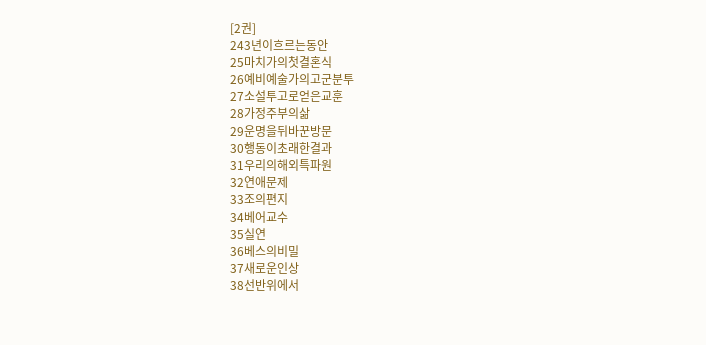[2권]
243년이흐르는동안
25마치가의첫결혼식
26예비예술가의고군분투
27소설투고로얻은교훈
28가정주부의삶
29운명을뒤바꾼방문
30행동이초래한결과
31우리의해외특파원
32연애문제
33조의편지
34베어교수
35실연
36베스의비밀
37새로운인상
38선반위에서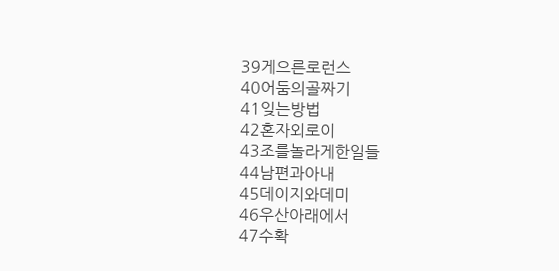39게으른로런스
40어둠의골짜기
41잊는방법
42혼자외로이
43조를놀라게한일들
44남편과아내
45데이지와데미
46우산아래에서
47수확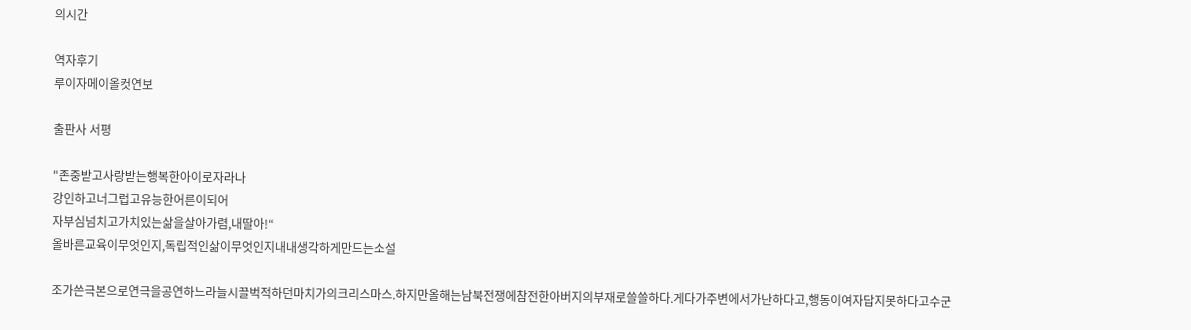의시간

역자후기
루이자메이올컷연보

출판사 서평

"존중받고사랑받는행복한아이로자라나
강인하고너그럽고유능한어른이되어
자부심넘치고가치있는삶을살아가렴,내딸아!“
올바른교육이무엇인지,독립적인삶이무엇인지내내생각하게만드는소설

조가쓴극본으로연극을공연하느라늘시끌벅적하던마치가의크리스마스.하지만올해는남북전쟁에참전한아버지의부재로쓸쓸하다.게다가주변에서가난하다고,행동이여자답지못하다고수군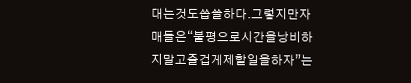대는것도씁쓸하다.그렇지만자매들은“불평으로시간을낭비하지말고즐겁게제할일을하자”는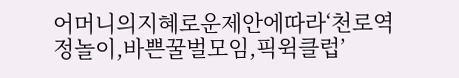어머니의지혜로운제안에따라‘천로역정놀이,바쁜꿀벌모임,픽윅클럽’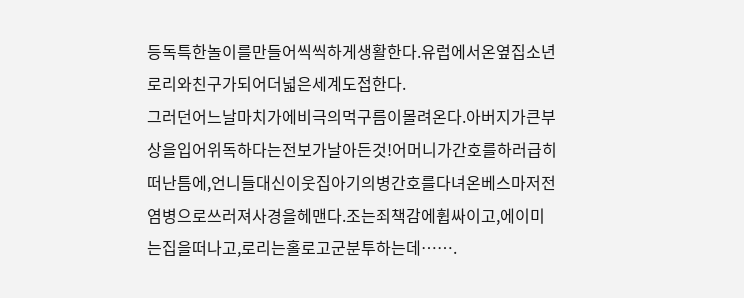등독특한놀이를만들어씩씩하게생활한다.유럽에서온옆집소년로리와친구가되어더넓은세계도접한다.
그러던어느날마치가에비극의먹구름이몰려온다.아버지가큰부상을입어위독하다는전보가날아든것!어머니가간호를하러급히떠난틈에,언니들대신이웃집아기의병간호를다녀온베스마저전염병으로쓰러져사경을헤맨다.조는죄책감에휩싸이고,에이미는집을떠나고,로리는홀로고군분투하는데…….